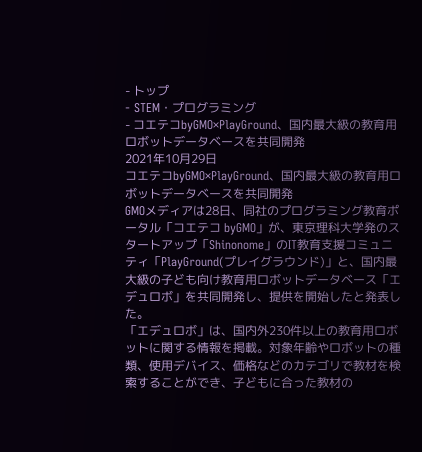- トップ
- STEM・プログラミング
- コエテコbyGMO×PlayGround、国内最大級の教育用ロボットデータベースを共同開発
2021年10月29日
コエテコbyGMO×PlayGround、国内最大級の教育用ロボットデータベースを共同開発
GMOメディアは28日、同社のプログラミング教育ポータル「コエテコ byGMO」が、東京理科大学発のスタートアップ「Shinonome」のIT教育支援コミュニティ「PlayGround(プレイグラウンド)」と、国内最大級の子ども向け教育用ロボットデータベース「エデュロボ」を共同開発し、提供を開始したと発表した。
「エデュロボ」は、国内外230件以上の教育用ロボットに関する情報を掲載。対象年齢やロボットの種類、使用デバイス、価格などのカテゴリで教材を検索することができ、子どもに合った教材の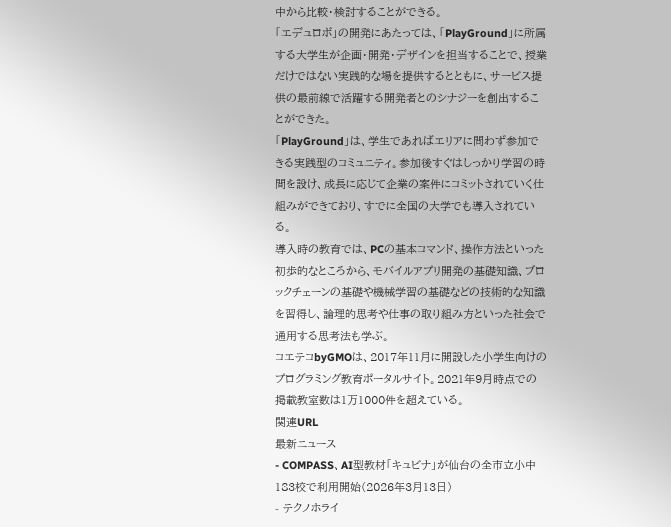中から比較・検討することができる。
「エデュロボ」の開発にあたっては、「PlayGround」に所属する大学生が企画・開発・デザインを担当することで、授業だけではない実践的な場を提供するとともに、サービス提供の最前線で活躍する開発者とのシナジーを創出することができた。
「PlayGround」は、学生であればエリアに問わず参加できる実践型のコミュニティ。参加後すぐはしっかり学習の時間を設け、成長に応じて企業の案件にコミットされていく仕組みができており、すでに全国の大学でも導入されている。
導入時の教育では、PCの基本コマンド、操作方法といった初歩的なところから、モバイルアプリ開発の基礎知識、ブロックチェーンの基礎や機械学習の基礎などの技術的な知識を習得し、論理的思考や仕事の取り組み方といった社会で通用する思考法も学ぶ。
コエテコbyGMOは、2017年11月に開設した小学生向けのプログラミング教育ポータルサイト。2021年9月時点での掲載教室数は1万1000件を超えている。
関連URL
最新ニュース
- COMPASS、AI型教材「キュビナ」が仙台の全市立小中183校で利用開始(2026年3月13日)
- テクノホライ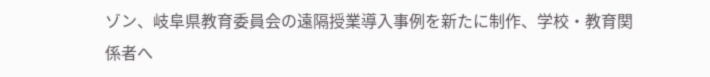ゾン、岐阜県教育委員会の遠隔授業導入事例を新たに制作、学校・教育関係者へ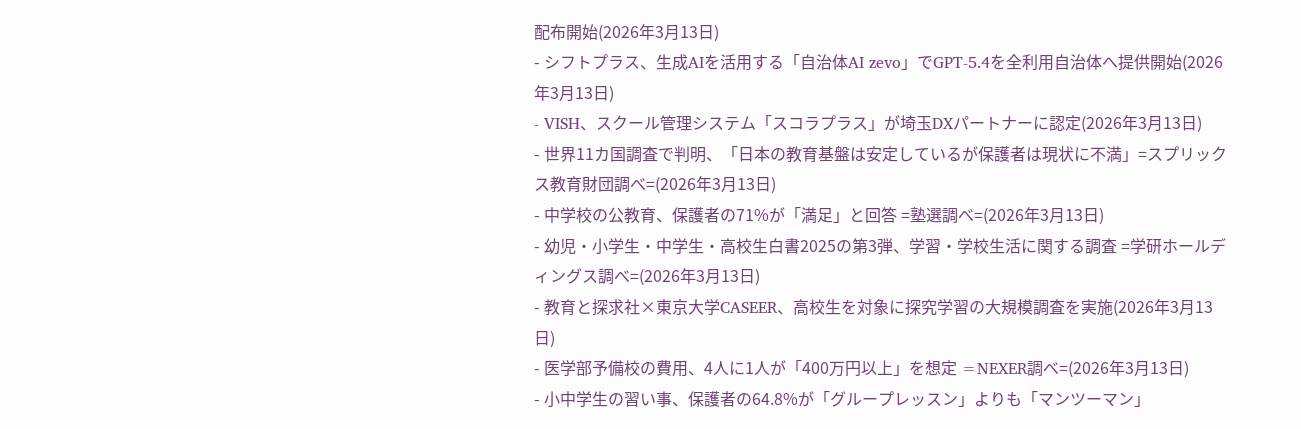配布開始(2026年3月13日)
- シフトプラス、生成AIを活用する「自治体AI zevo」でGPT-5.4を全利用自治体へ提供開始(2026年3月13日)
- VISH、スクール管理システム「スコラプラス」が埼玉DXパートナーに認定(2026年3月13日)
- 世界11カ国調査で判明、「日本の教育基盤は安定しているが保護者は現状に不満」=スプリックス教育財団調べ=(2026年3月13日)
- 中学校の公教育、保護者の71%が「満足」と回答 =塾選調べ=(2026年3月13日)
- 幼児・小学生・中学生・高校生白書2025の第3弾、学習・学校生活に関する調査 =学研ホールディングス調べ=(2026年3月13日)
- 教育と探求社×東京大学CASEER、高校生を対象に探究学習の大規模調査を実施(2026年3月13日)
- 医学部予備校の費用、4人に1人が「400万円以上」を想定 =NEXER調べ=(2026年3月13日)
- 小中学生の習い事、保護者の64.8%が「グループレッスン」よりも「マンツーマン」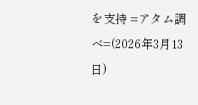を支持 =アタム調べ=(2026年3月13日)